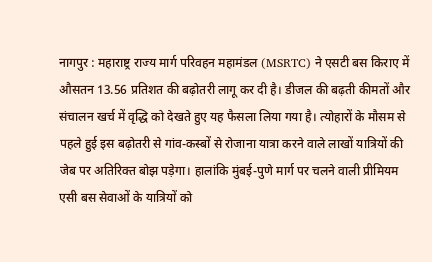नागपुर : महाराष्ट्र राज्य मार्ग परिवहन महामंडल (MSRTC) ने एसटी बस किराए में औसतन 13.56 प्रतिशत की बढ़ोतरी लागू कर दी है। डीजल की बढ़ती कीमतों और संचालन खर्च में वृद्धि को देखते हुए यह फैसला लिया गया है। त्योहारों के मौसम से पहले हुई इस बढ़ोतरी से गांव-कस्बों से रोजाना यात्रा करने वाले लाखों यात्रियों की जेब पर अतिरिक्त बोझ पड़ेगा। हालांकि मुंबई-पुणे मार्ग पर चलने वाली प्रीमियम एसी बस सेवाओं के यात्रियों को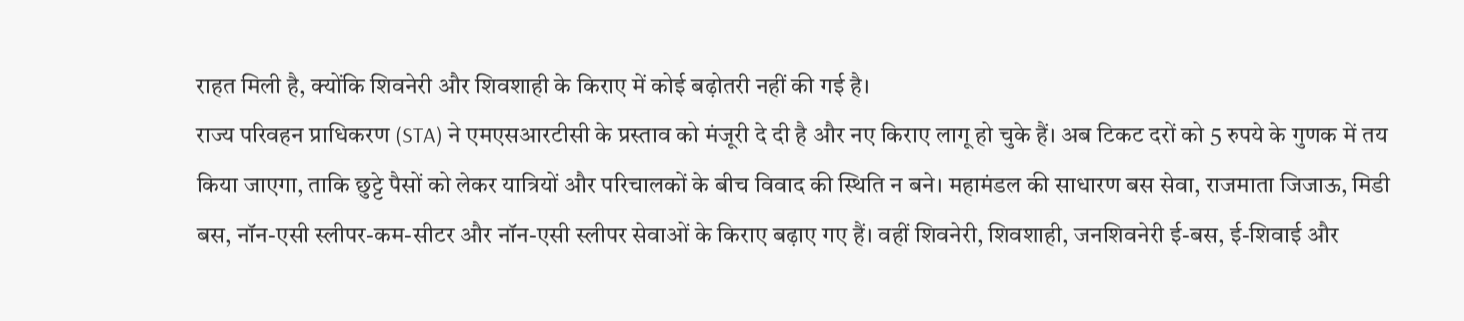राहत मिली है, क्योंकि शिवनेरी और शिवशाही के किराए में कोई बढ़ोतरी नहीं की गई है।
राज्य परिवहन प्राधिकरण (STA) ने एमएसआरटीसी के प्रस्ताव को मंजूरी दे दी है और नए किराए लागू हो चुके हैं। अब टिकट दरों को 5 रुपये के गुणक में तय किया जाएगा, ताकि छुट्टे पैसों को लेकर यात्रियों और परिचालकों के बीच विवाद की स्थिति न बने। महामंडल की साधारण बस सेवा, राजमाता जिजाऊ, मिडी बस, नॉन-एसी स्लीपर-कम-सीटर और नॉन-एसी स्लीपर सेवाओं के किराए बढ़ाए गए हैं। वहीं शिवनेरी, शिवशाही, जनशिवनेरी ई-बस, ई-शिवाई और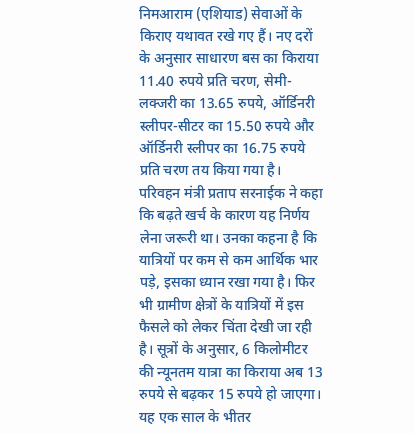निमआराम (एशियाड) सेवाओं के किराए यथावत रखे गए हैं। नए दरों के अनुसार साधारण बस का किराया 11.40 रुपये प्रति चरण, सेमी-लक्जरी का 13.65 रुपये, ऑर्डिनरी स्लीपर-सीटर का 15.50 रुपये और ऑर्डिनरी स्लीपर का 16.75 रुपये प्रति चरण तय किया गया है।
परिवहन मंत्री प्रताप सरनाईक ने कहा कि बढ़ते खर्च के कारण यह निर्णय लेना जरूरी था। उनका कहना है कि यात्रियों पर कम से कम आर्थिक भार पड़े, इसका ध्यान रखा गया है। फिर भी ग्रामीण क्षेत्रों के यात्रियों में इस फैसले को लेकर चिंता देखी जा रही है। सूत्रों के अनुसार, 6 किलोमीटर की न्यूनतम यात्रा का किराया अब 13 रुपये से बढ़कर 15 रुपये हो जाएगा। यह एक साल के भीतर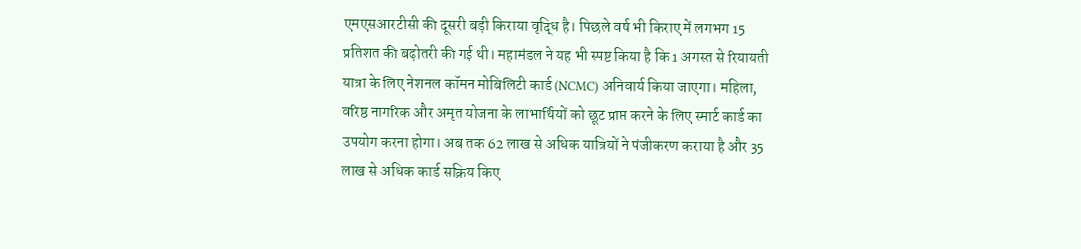एमएसआरटीसी की दूसरी बड़ी किराया वृद्धि है। पिछले वर्ष भी किराए में लगभग 15 प्रतिशत की बढ़ोतरी की गई थी। महामंडल ने यह भी स्पष्ट किया है कि 1 अगस्त से रियायती यात्रा के लिए नेशनल कॉमन मोबिलिटी कार्ड (NCMC) अनिवार्य किया जाएगा। महिला, वरिष्ठ नागरिक और अमृत योजना के लाभार्थियों को छूट प्राप्त करने के लिए स्मार्ट कार्ड का उपयोग करना होगा। अब तक 62 लाख से अधिक यात्रियों ने पंजीकरण कराया है और 35 लाख से अधिक कार्ड सक्रिय किए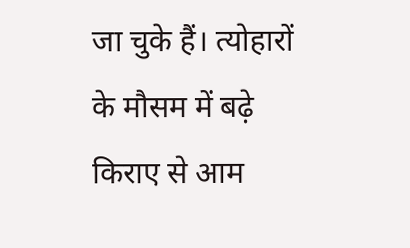जा चुके हैं। त्योहारों के मौसम में बढ़े किराए से आम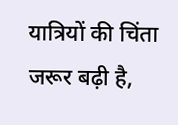यात्रियों की चिंता जरूर बढ़ी है,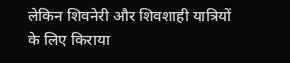लेकिन शिवनेरी और शिवशाही यात्रियों के लिए किराया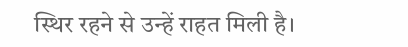स्थिर रहने से उन्हें राहत मिली है।